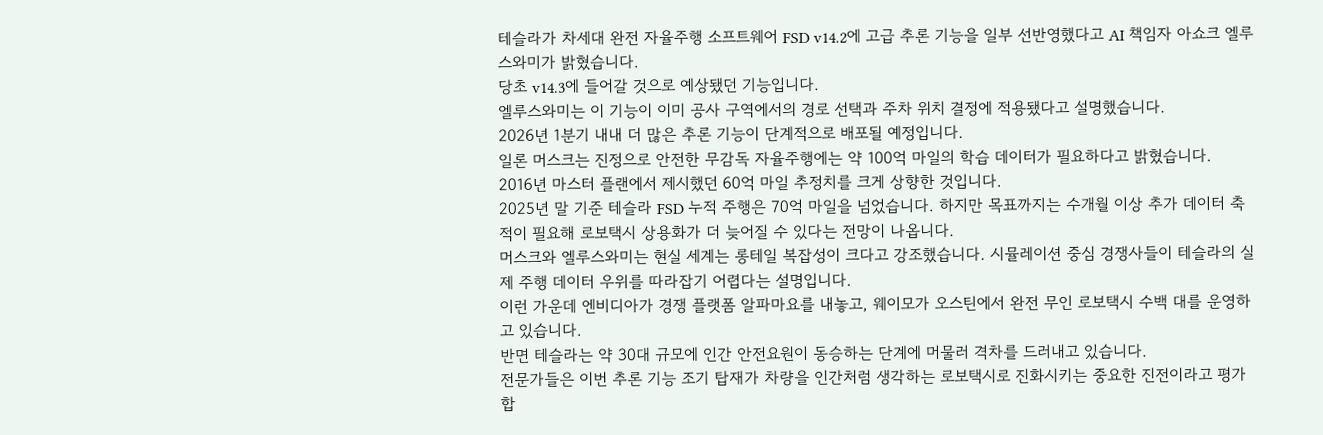테슬라가 차세대 완전 자율주행 소프트웨어 FSD v14.2에 고급 추론 기능을 일부 선반영했다고 AI 책임자 아쇼크 엘루스와미가 밝혔습니다.
당초 v14.3에 들어갈 것으로 예상됐던 기능입니다.
엘루스와미는 이 기능이 이미 공사 구역에서의 경로 선택과 주차 위치 결정에 적용됐다고 설명했습니다.
2026년 1분기 내내 더 많은 추론 기능이 단계적으로 배포될 예정입니다.
일론 머스크는 진정으로 안전한 무감독 자율주행에는 약 100억 마일의 학습 데이터가 필요하다고 밝혔습니다.
2016년 마스터 플랜에서 제시했던 60억 마일 추정치를 크게 상향한 것입니다.
2025년 말 기준 테슬라 FSD 누적 주행은 70억 마일을 넘었습니다. 하지만 목표까지는 수개월 이상 추가 데이터 축적이 필요해 로보택시 상용화가 더 늦어질 수 있다는 전망이 나옵니다.
머스크와 엘루스와미는 현실 세계는 롱테일 복잡성이 크다고 강조했습니다. 시뮬레이션 중심 경쟁사들이 테슬라의 실제 주행 데이터 우위를 따라잡기 어렵다는 설명입니다.
이런 가운데 엔비디아가 경쟁 플랫폼 알파마요를 내놓고, 웨이모가 오스틴에서 완전 무인 로보택시 수백 대를 운영하고 있습니다.
반면 테슬라는 약 30대 규모에 인간 안전요원이 동승하는 단계에 머물러 격차를 드러내고 있습니다.
전문가들은 이번 추론 기능 조기 탑재가 차량을 인간처럼 생각하는 로보택시로 진화시키는 중요한 진전이라고 평가합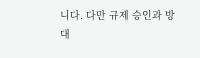니다. 다만 규제 승인과 방대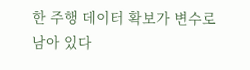한 주행 데이터 확보가 변수로 남아 있다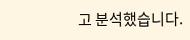고 분석했습니다.